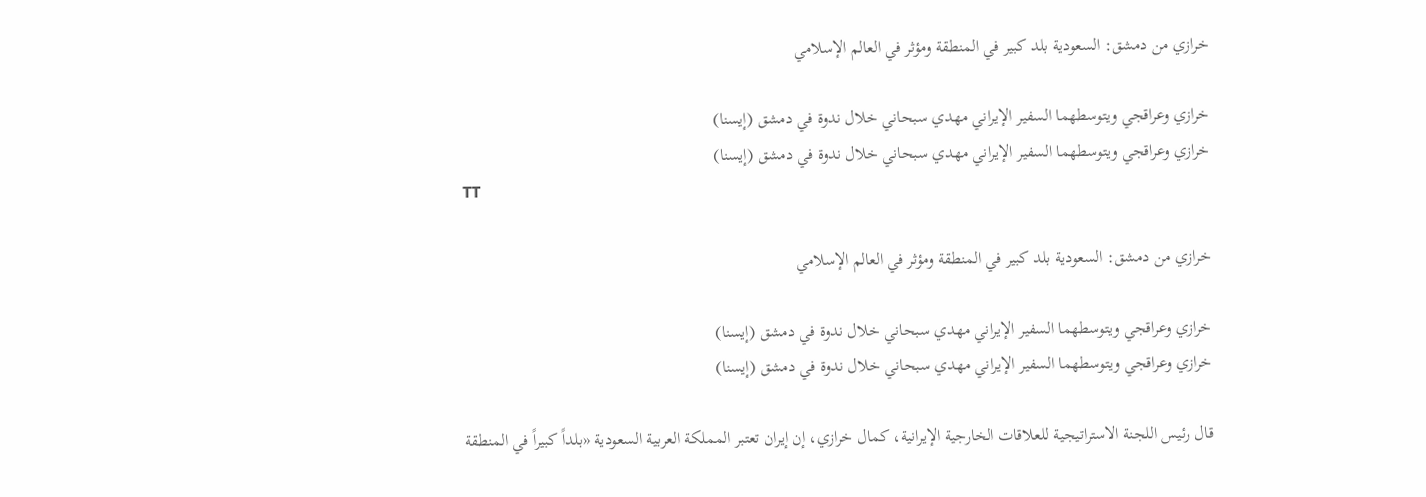خرازي من دمشق: السعودية بلد كبير في المنطقة ومؤثر في العالم الإسلامي

خرازي وعراقجي ويتوسطهما السفير الإيراني مهدي سبحاني خلال ندوة في دمشق (إيسنا)
خرازي وعراقجي ويتوسطهما السفير الإيراني مهدي سبحاني خلال ندوة في دمشق (إيسنا)
TT

خرازي من دمشق: السعودية بلد كبير في المنطقة ومؤثر في العالم الإسلامي

خرازي وعراقجي ويتوسطهما السفير الإيراني مهدي سبحاني خلال ندوة في دمشق (إيسنا)
خرازي وعراقجي ويتوسطهما السفير الإيراني مهدي سبحاني خلال ندوة في دمشق (إيسنا)

قال رئيس اللجنة الاستراتيجية للعلاقات الخارجية الإيرانية، كمال خرازي، إن إيران تعتبر المملكة العربية السعودية «بلداً كبيراً في المنطقة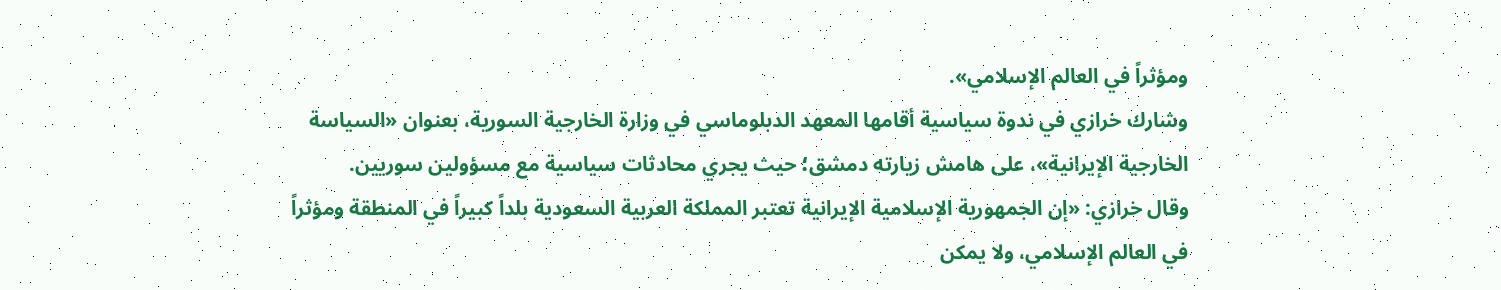ومؤثراً في العالم الإسلامي».
وشارك خرازي في ندوة سياسية أقامها المعهد الدبلوماسي في وزارة الخارجية السورية، بعنوان «السياسة الخارجية الإيرانية»، على هامش زيارته دمشق؛ حيث يجري محادثات سياسية مع مسؤولين سوريين.
وقال خرازي: «إن الجمهورية الإسلامية الإيرانية تعتبر المملكة العربية السعودية بلداً كبيراً في المنطقة ومؤثراً في العالم الإسلامي، ولا يمكن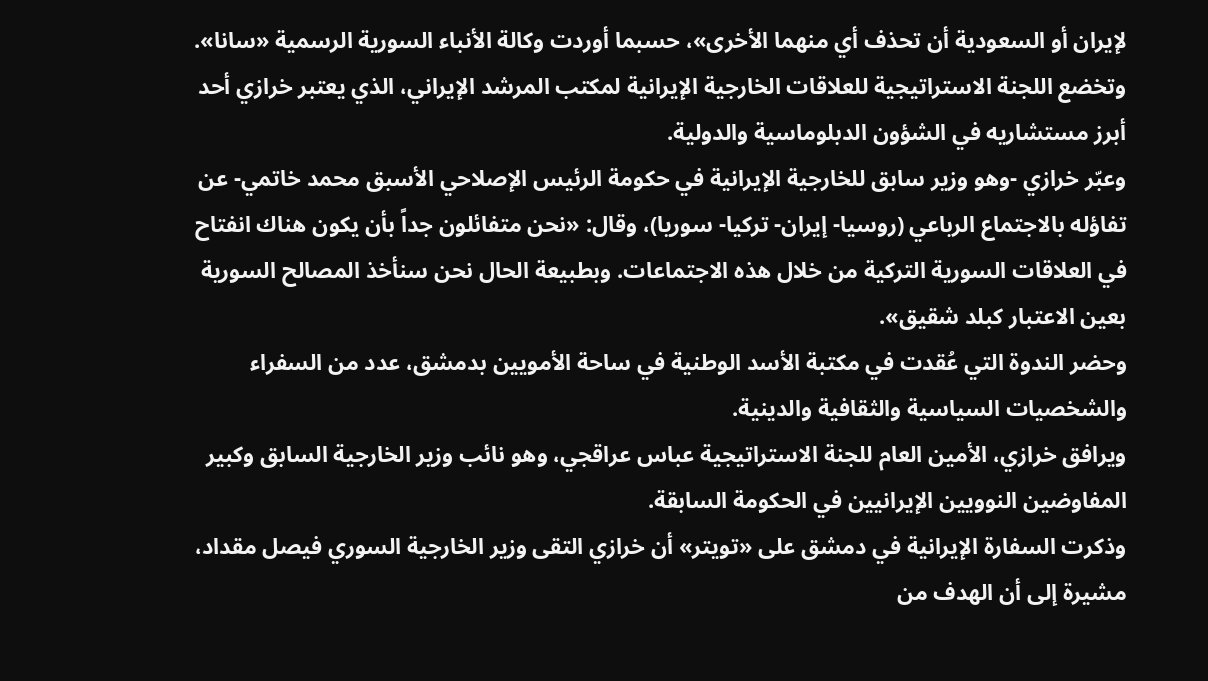لإيران أو السعودية أن تحذف أي منهما الأخرى»، حسبما أوردت وكالة الأنباء السورية الرسمية «سانا».
وتخضع اللجنة الاستراتيجية للعلاقات الخارجية الإيرانية لمكتب المرشد الإيراني، الذي يعتبر خرازي أحد أبرز مستشاريه في الشؤون الدبلوماسية والدولية.
وعبّر خرازي -وهو وزير سابق للخارجية الإيرانية في حكومة الرئيس الإصلاحي الأسبق محمد خاتمي- عن تفاؤله بالاجتماع الرباعي (روسيا- إيران- تركيا- سوريا)، وقال: «نحن متفائلون جداً بأن يكون هناك انفتاح في العلاقات السورية التركية من خلال هذه الاجتماعات. وبطبيعة الحال نحن سنأخذ المصالح السورية بعين الاعتبار كبلد شقيق».
وحضر الندوة التي عُقدت في مكتبة الأسد الوطنية في ساحة الأمويين بدمشق، عدد من السفراء والشخصيات السياسية والثقافية والدينية.
ويرافق خرازي، الأمين العام للجنة الاستراتيجية عباس عراقجي، وهو نائب وزير الخارجية السابق وكبير المفاوضين النوويين الإيرانيين في الحكومة السابقة.
وذكرت السفارة الإيرانية في دمشق على «تويتر» أن خرازي التقى وزير الخارجية السوري فيصل مقداد، مشيرة إلى أن الهدف من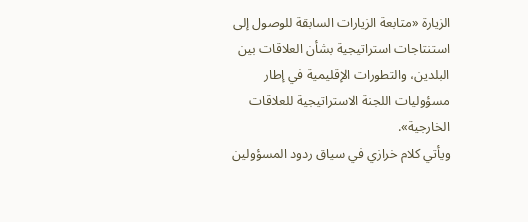الزيارة «متابعة الزيارات السابقة للوصول إلى استنتاجات استراتيجية بشأن العلاقات بين البلدين، والتطورات الإقليمية في إطار مسؤوليات اللجنة الاستراتيجية للعلاقات الخارجية».
ويأتي كلام خرازي في سياق ردود المسؤولين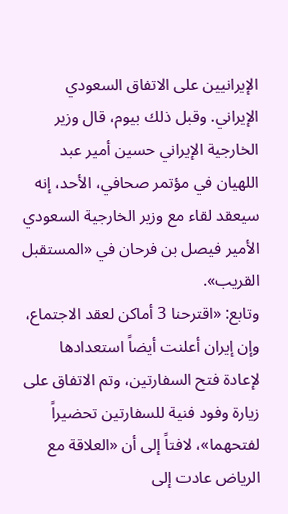الإيرانيين على الاتفاق السعودي الإيراني. وقبل ذلك بيوم، قال وزير الخارجية الإيراني حسين أمير عبد اللهيان في مؤتمر صحافي، الأحد، إنه سيعقد لقاء مع وزير الخارجية السعودي الأمير فيصل بن فرحان في «المستقبل القريب».
وتابع: «اقترحنا 3 أماكن لعقد الاجتماع، وإن إيران أعلنت أيضاً استعدادها لإعادة فتح السفارتين، وتم الاتفاق على زيارة وفود فنية للسفارتين تحضيراً لفتحهما»، لافتاً إلى أن «العلاقة مع الرياض عادت إلى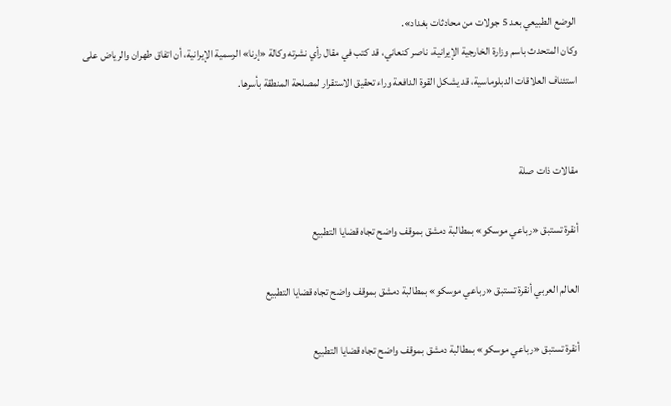الوضع الطبيعي بعد 5 جولات من محادثات بغداد».
وكان المتحدث باسم وزارة الخارجية الإيرانية، ناصر كنعاني، قد كتب في مقال رأي نشرته وكالة «إرنا» الرسمية الإيرانية، أن اتفاق طهران والرياض على استئناف العلاقات الدبلوماسية، قد يشكل القوة الدافعة وراء تحقيق الاستقرار لمصلحة المنطقة بأسرها.


مقالات ذات صلة

أنقرة تستبق «رباعي موسكو» بمطالبة دمشق بموقف واضح تجاه قضايا التطبيع

العالم العربي أنقرة تستبق «رباعي موسكو» بمطالبة دمشق بموقف واضح تجاه قضايا التطبيع

أنقرة تستبق «رباعي موسكو» بمطالبة دمشق بموقف واضح تجاه قضايا التطبيع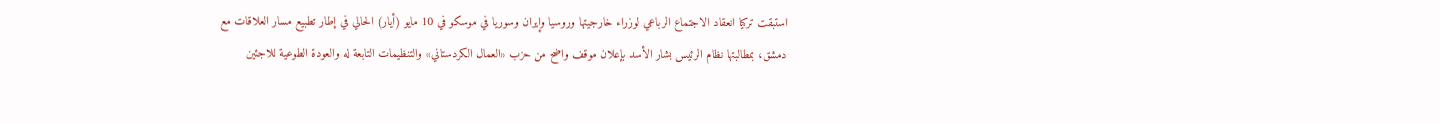استبقت تركيا انعقاد الاجتماع الرباعي لوزراء خارجيتها وروسيا وإيران وسوريا في موسكو في 10 مايو (أيار) الحالي في إطار تطبيع مسار العلاقات مع دمشق، بمطالبتها نظام الرئيس بشار الأسد بإعلان موقف واضح من حزب «العمال الكردستاني» والتنظيمات التابعة له والعودة الطوعية للاجئين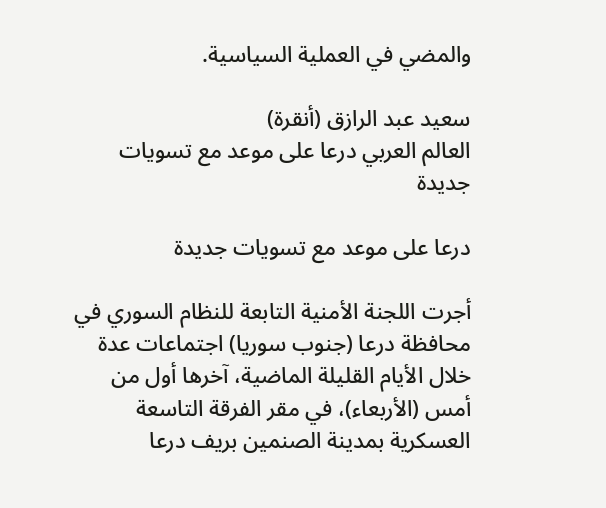والمضي في العملية السياسية.

سعيد عبد الرازق (أنقرة)
العالم العربي درعا على موعد مع تسويات جديدة

درعا على موعد مع تسويات جديدة

أجرت اللجنة الأمنية التابعة للنظام السوري في محافظة درعا (جنوب سوريا) اجتماعات عدة خلال الأيام القليلة الماضية، آخرها أول من أمس (الأربعاء)، في مقر الفرقة التاسعة العسكرية بمدينة الصنمين بريف درعا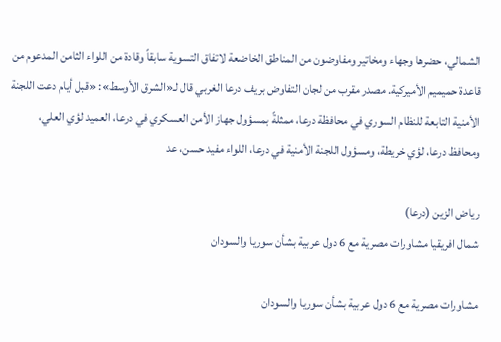الشمالي، حضرها وجهاء ومخاتير ومفاوضون من المناطق الخاضعة لاتفاق التسوية سابقاً وقادة من اللواء الثامن المدعوم من قاعدة حميميم الأميركية. مصدر مقرب من لجان التفاوض بريف درعا الغربي قال لـ«الشرق الأوسط»: «قبل أيام دعت اللجنة الأمنية التابعة للنظام السوري في محافظة درعا، ممثلةً بمسؤول جهاز الأمن العسكري في درعا، العميد لؤي العلي، ومحافظ درعا، لؤي خريطة، ومسؤول اللجنة الأمنية في درعا، اللواء مفيد حسن، عد

رياض الزين (درعا)
شمال افريقيا مشاورات مصرية مع 6 دول عربية بشأن سوريا والسودان

مشاورات مصرية مع 6 دول عربية بشأن سوريا والسودان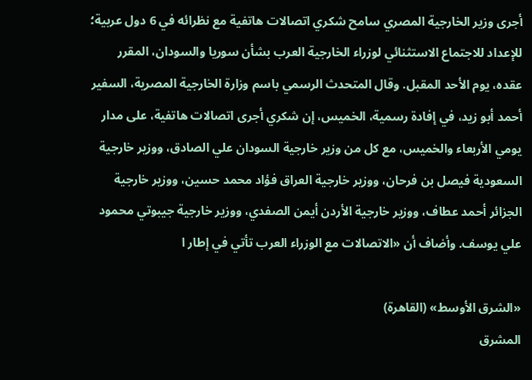أجرى وزير الخارجية المصري سامح شكري اتصالات هاتفية مع نظرائه في 6 دول عربية؛ للإعداد للاجتماع الاستثنائي لوزراء الخارجية العرب بشأن سوريا والسودان، المقرر عقده، يوم الأحد المقبل. وقال المتحدث الرسمي باسم وزارة الخارجية المصرية، السفير أحمد أبو زيد، في إفادة رسمية، الخميس، إن شكري أجرى اتصالات هاتفية، على مدار يومي الأربعاء والخميس، مع كل من وزير خارجية السودان علي الصادق، ووزير خارجية السعودية فيصل بن فرحان، ووزير خارجية العراق فؤاد محمد حسين، ووزير خارجية الجزائر أحمد عطاف، ووزير خارجية الأردن أيمن الصفدي، ووزير خارجية جيبوتي محمود علي يوسف. وأضاف أن «الاتصالات مع الوزراء العرب تأتي في إطار ا

«الشرق الأوسط» (القاهرة)
المشرق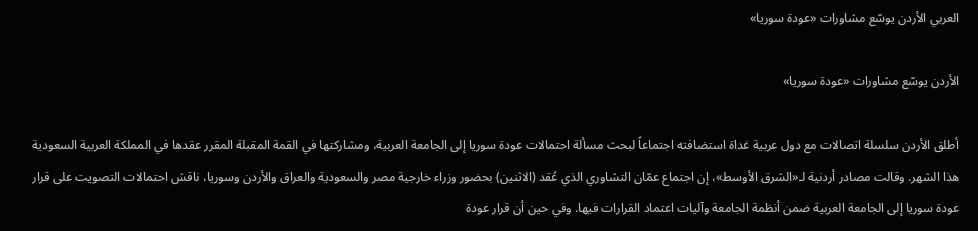العربي الأردن يوسّع مشاورات «عودة سوريا»

الأردن يوسّع مشاورات «عودة سوريا»

أطلق الأردن سلسلة اتصالات مع دول عربية غداة استضافته اجتماعاً لبحث مسألة احتمالات عودة سوريا إلى الجامعة العربية، ومشاركتها في القمة المقبلة المقرر عقدها في المملكة العربية السعودية هذا الشهر. وقالت مصادر أردنية لـ«الشرق الأوسط»، إن اجتماع عمّان التشاوري الذي عُقد (الاثنين) بحضور وزراء خارجية مصر والسعودية والعراق والأردن وسوريا، ناقش احتمالات التصويت على قرار عودة سوريا إلى الجامعة العربية ضمن أنظمة الجامعة وآليات اعتماد القرارات فيها. وفي حين أن قرار عودة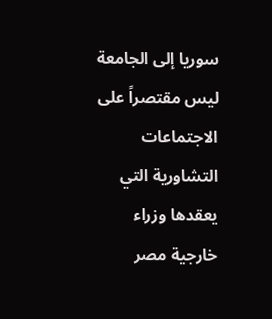سوريا إلى الجامعة ليس مقتصراً على الاجتماعات التشاورية التي يعقدها وزراء خارجية مصر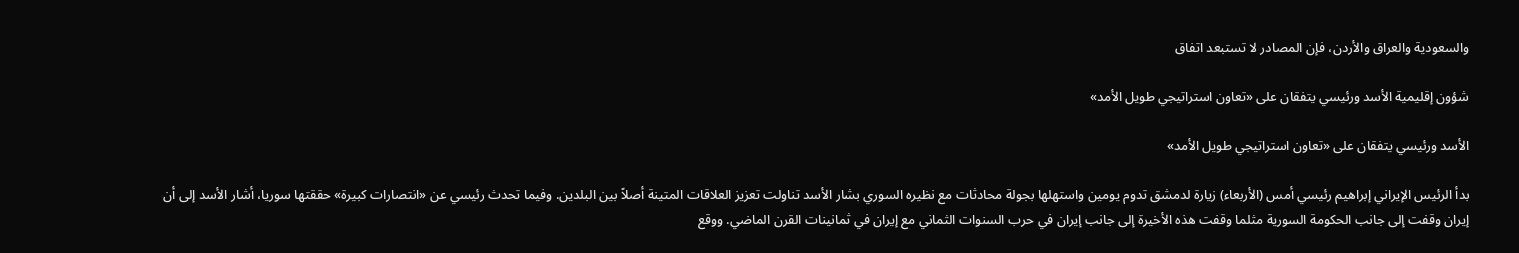والسعودية والعراق والأردن، فإن المصادر لا تستبعد اتفاق

شؤون إقليمية الأسد ورئيسي يتفقان على «تعاون استراتيجي طويل الأمد»

الأسد ورئيسي يتفقان على «تعاون استراتيجي طويل الأمد»

بدأ الرئيس الإيراني إبراهيم رئيسي أمس (الأربعاء) زيارة لدمشق تدوم يومين واستهلها بجولة محادثات مع نظيره السوري بشار الأسد تناولت تعزيز العلاقات المتينة أصلاً بين البلدين. وفيما تحدث رئيسي عن «انتصارات كبيرة» حققتها سوريا، أشار الأسد إلى أن إيران وقفت إلى جانب الحكومة السورية مثلما وقفت هذه الأخيرة إلى جانب إيران في حرب السنوات الثماني مع إيران في ثمانينات القرن الماضي. ووقع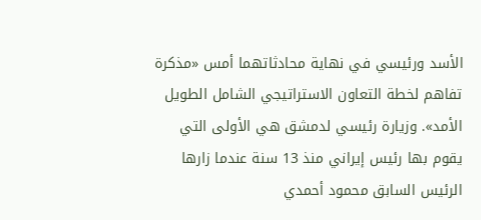الأسد ورئيسي في نهاية محادثاتهما أمس «مذكرة تفاهم لخطة التعاون الاستراتيجي الشامل الطويل الأمد». وزيارة رئيسي لدمشق هي الأولى التي يقوم بها رئيس إيراني منذ 13 سنة عندما زارها الرئيس السابق محمود أحمدي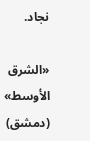نجاد.

«الشرق الأوسط» (دمشق)